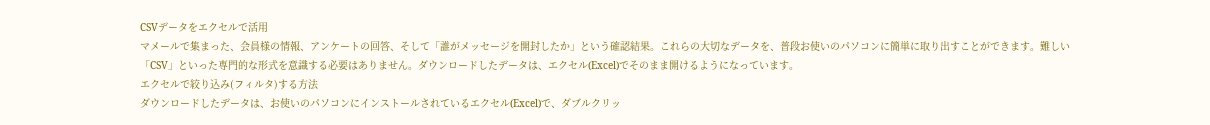CSVデータをエクセルで活用
マメールで集まった、会員様の情報、アンケートの回答、そして「誰がメッセージを開封したか」という確認結果。これらの大切なデータを、普段お使いのパソコンに簡単に取り出すことができます。難しい「CSV」といった専門的な形式を意識する必要はありません。ダウンロードしたデータは、エクセル(Excel)でそのまま開けるようになっています。
エクセルで絞り込み(フィルタ)する方法
ダウンロードしたデータは、お使いのパソコンにインストールされているエクセル(Excel)で、ダブルクリッ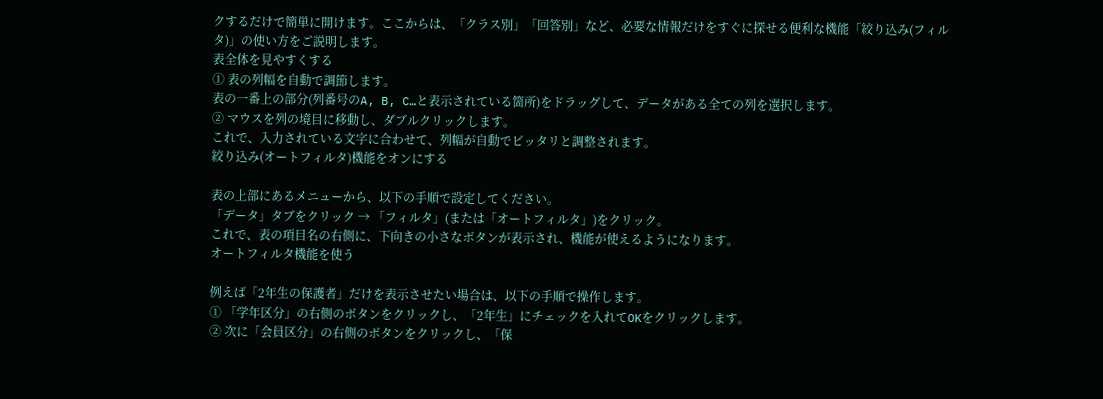クするだけで簡単に開けます。ここからは、「クラス別」「回答別」など、必要な情報だけをすぐに探せる便利な機能「絞り込み(フィルタ)」の使い方をご説明します。
表全体を見やすくする
① 表の列幅を自動で調節します。
表の一番上の部分(列番号のA, B, C…と表示されている箇所)をドラッグして、データがある全ての列を選択します。
② マウスを列の境目に移動し、ダブルクリックします。
これで、入力されている文字に合わせて、列幅が自動でピッタリと調整されます。
絞り込み(オートフィルタ)機能をオンにする

表の上部にあるメニューから、以下の手順で設定してください。
「データ」タブをクリック → 「フィルタ」(または「オートフィルタ」)をクリック。
これで、表の項目名の右側に、下向きの小さなボタンが表示され、機能が使えるようになります。
オートフィルタ機能を使う

例えば「2年生の保護者」だけを表示させたい場合は、以下の手順で操作します。
① 「学年区分」の右側のボタンをクリックし、「2年生」にチェックを入れてOKをクリックします。
② 次に「会員区分」の右側のボタンをクリックし、「保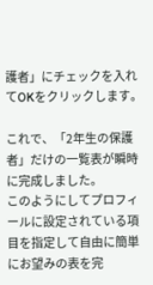護者」にチェックを入れてOKをクリックします。

これで、「2年生の保護者」だけの一覧表が瞬時に完成しました。
このようにしてプロフィールに設定されている項目を指定して自由に簡単にお望みの表を完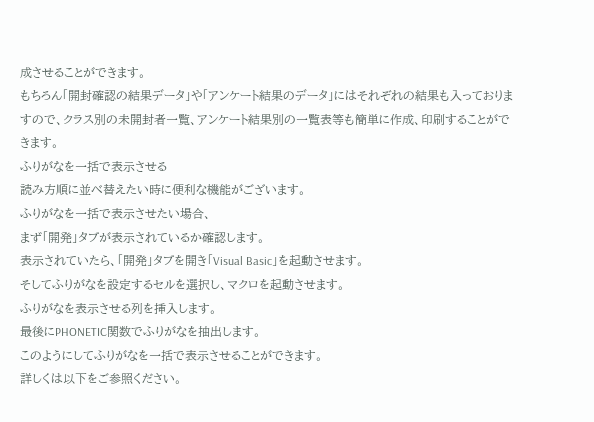成させることができます。
もちろん「開封確認の結果データ」や「アンケート結果のデータ」にはそれぞれの結果も入っておりますので、クラス別の未開封者一覧、アンケート結果別の一覧表等も簡単に作成、印刷することができます。
ふりがなを一括で表示させる
読み方順に並べ替えたい時に便利な機能がございます。
ふりがなを一括で表示させたい場合、
まず「開発」タブが表示されているか確認します。
表示されていたら、「開発」タブを開き「Visual Basic」を起動させます。
そしてふりがなを設定するセルを選択し、マクロを起動させます。
ふりがなを表示させる列を挿入します。
最後にPHONETIC関数でふりがなを抽出します。
このようにしてふりがなを一括で表示させることができます。
詳しくは以下をご参照ください。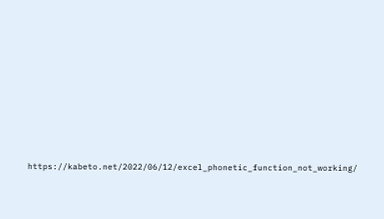https://kabeto.net/2022/06/12/excel_phonetic_function_not_working/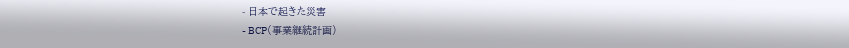- 日本で起きた災害
- BCP(事業継続計画)